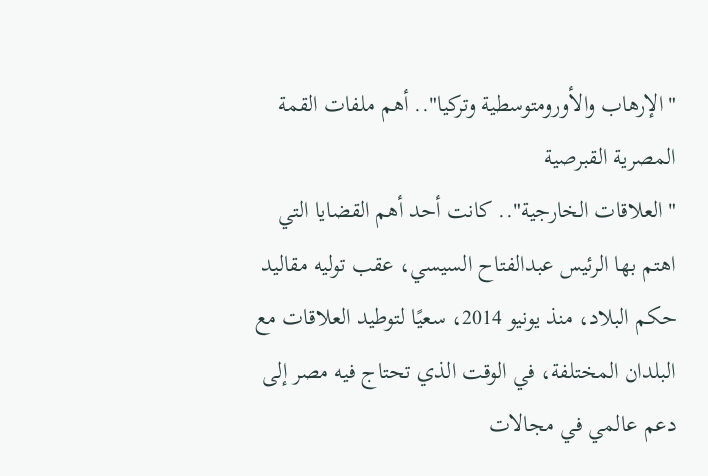"الإرهاب والأورومتوسطية وتركيا".. أهم ملفات القمة المصرية القبرصية
"العلاقات الخارجية".. كانت أحد أهم القضايا التي اهتم بها الرئيس عبدالفتاح السيسي، عقب توليه مقاليد حكم البلاد، منذ يونيو 2014، سعيًا لتوطيد العلاقات مع البلدان المختلفة، في الوقت الذي تحتاج فيه مصر إلى دعم عالمي في مجالات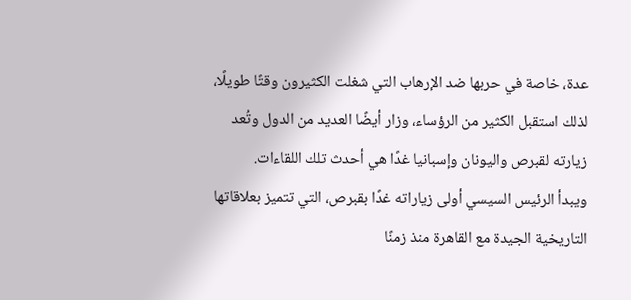عدة، خاصة في حربها ضد الإرهاب التي شغلت الكثيرون وقتًا طويلًا، لذلك استقبل الكثير من الرؤساء، وزار أيضًا العديد من الدول وتُعد زيارته لقبرص واليونان وإسبانيا غدًا هي أحدث تلك اللقاءات.
ويبدأ الرئيس السيسي أولى زياراته غدًا بقبرص، التي تتميز بعلاقاتها التاريخية الجيدة مع القاهرة منذ زمنًا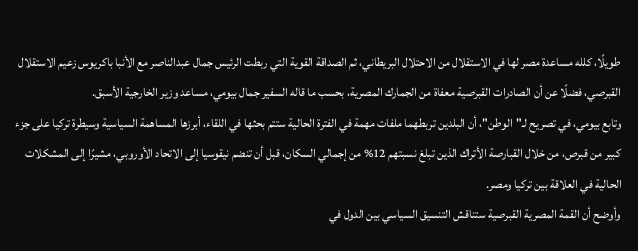طويلًا، كلله مساعدة مصر لها في الاستقلال من الاحتلال البريطاني، ثم الصداقة القوية التي ربطت الرئيس جمال عبدالناصر مع الأنبا باكريوس زعيم الاستقلال القبرصي، فضلًا عن أن الصادرات القبرصية معفاة من الجمارك المصرية، بحسب ما قاله السفير جمال بيومي، مساعد وزير الخارجية الأسبق.
وتابع بيومي، في تصريح لـ"الوطن"، أن البلدين تربطهما ملفات مهمة في الفترة الحالية ستتم بحثها في اللقاء، أبرزها المساهمة السياسية وسيطرة تركيا على جزء كبير من قبرص، من خلال القبارصة الأتراك الذين تبلغ نسبتهم 12% من إجمالي السكان، قبل أن تنضم نيقوسيا إلى الاتحاد الأوروبي، مشيرًا إلى المشكلات الحالية في العلاقة بين تركيا ومصر.
وأوضح أن القمة المصرية القبرصية ستناقش التنسيق السياسي بين الدول في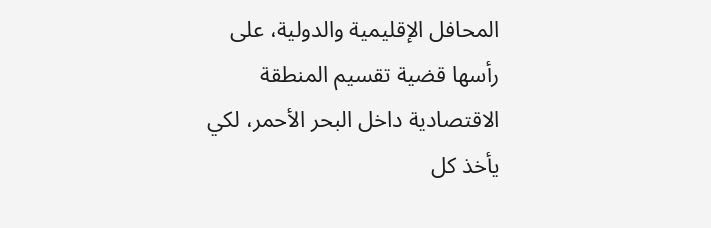المحافل الإقليمية والدولية، على رأسها قضية تقسيم المنطقة الاقتصادية داخل البحر الأحمر، لكي يأخذ كل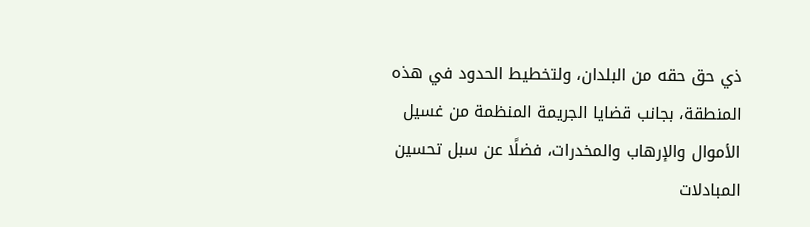ذي حق حقه من البلدان، ولتخطيط الحدود في هذه المنطقة، بجانب قضايا الجريمة المنظمة من غسيل الأموال والإرهاب والمخدرات، فضلًا عن سبل تحسين المبادلات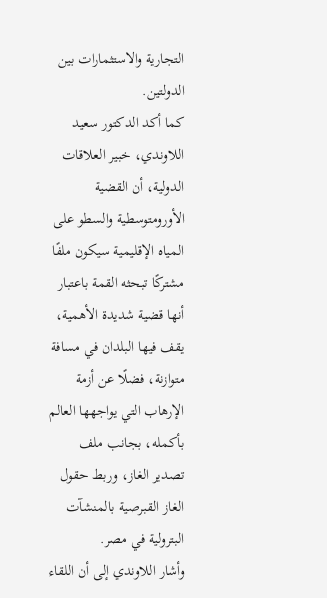التجارية والاستثمارات بين الدولتين.
كما أكد الدكتور سعيد اللاوندي، خبير العلاقات الدولية، أن القضية الأورومتوسطية والسطو على المياه الإقليمية سيكون ملفًا مشتركًا تبحثه القمة باعتبار أنها قضية شديدة الأهمية، يقف فيها البلدان في مسافة متوازنة، فضلًا عن أزمة الإرهاب التي يواجهها العالم بأكمله، بجانب ملف تصدير الغاز، وربط حقول الغاز القبرصية بالمنشآت البترولية في مصر.
وأشار اللاوندي إلى أن اللقاء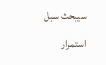سيبحث سبل استمرار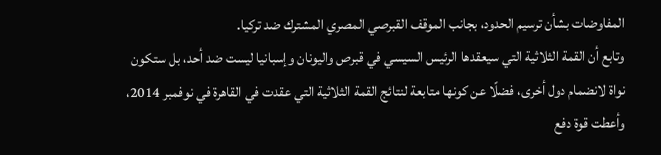المفاوضات بشأن ترسيم الحدود، بجانب الموقف القبرصي المصري المشترك ضد تركيا.
وتابع أن القمة الثلاثية التي سيعقدها الرئيس السيسي في قبرص واليونان وإسبانيا ليست ضد أحد، بل ستكون نواة لانضمام دول أخرى، فضلًا عن كونها متابعة لنتائج القمة الثلاثية التي عقدت في القاهرة في نوفمبر 2014، وأعطت قوة دفع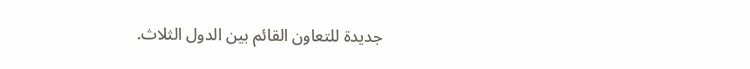جديدة للتعاون القائم بين الدول الثلاث.